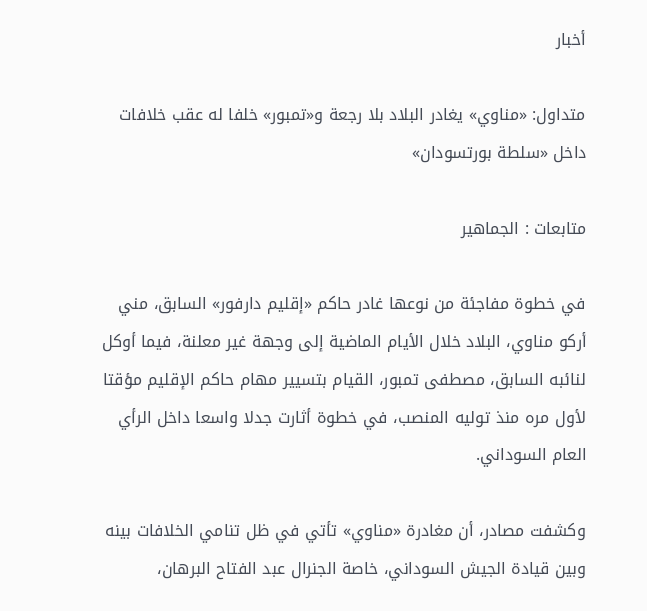أخبار

متداول: «مناوي» يغادر البلاد بلا رجعة و«تمبور» خلفا له عقب خلافات داخل «سلطة بورتسودان»

متابعات : الجماهير

في خطوة مفاجئة من نوعها غادر حاكم «إقليم دارفور» السابق، مني أركو مناوي، البلاد خلال الأيام الماضية إلى وجهة غير معلنة، فيما أوكل لنائبه السابق، مصطفى تمبور، القيام بتسيير مهام حاكم الإقليم مؤقتا لأول مره منذ توليه المنصب، في خطوة أثارت جدلا واسعا داخل الرأي العام السوداني.

وكشفت مصادر، أن مغادرة «مناوي» تأتي في ظل تنامي الخلافات بينه وبين قيادة الجيش السوداني، خاصة الجنرال عبد الفتاح البرهان،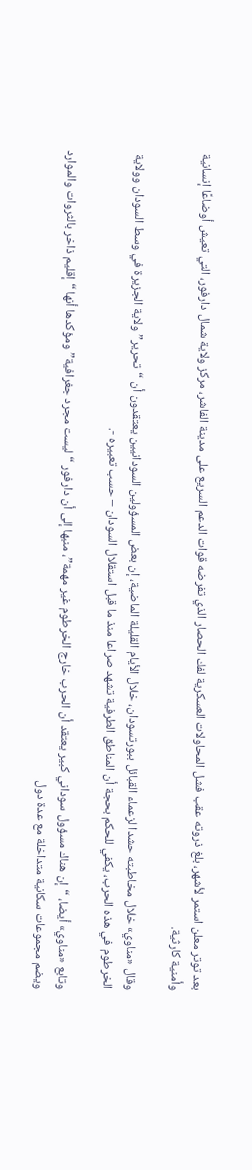بعد توتر معلن استمر لأشهر، بلغ ذروته عقب فشل المحاولات العسكرية لفك الحصار الذي تفرضه قوات الدعم السريع على مدينة الفاشر، مركز ولاية شمال دارفور، التي تعيش أوضاعًا إنسانية وأمنية كارثية.

وقال «مناوي» خلال مخاطبته حشدا لزعماء القبائل ببورتسودان، خلال الأيام القليلة الماضية، إن بعض المسؤولين السودانيين يعتقدون أن “تحرير” ولاية الجزيرة في وسط السودان وولاية الخرطوم في هذه الحرب، يكفي للحكم بحجة أن المناطق الطرفية تشهد صراعا منذ ما قبل استقلال السودان – حسب تعبيره -.

وتابع «مناوي» أيضا، “إن هناك مسؤول سوداني كبير يعتقد أن الحرب خارج الخرطوم غير مهمة”، منبها إلى أن دارفور “ليست مجرد جغرافية” ومؤكدها أنها “إقليم ذاخر بالثروات والموارد ويضم مجموعات سكانية متداخلة مع عدة دول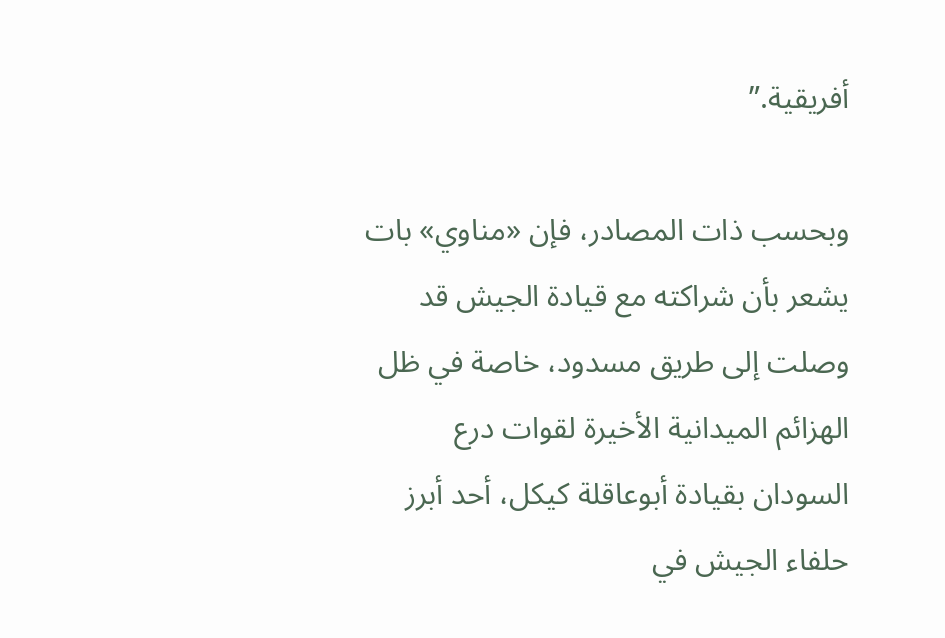أفريقية.”

وبحسب ذات المصادر، فإن «مناوي» بات يشعر بأن شراكته مع قيادة الجيش قد وصلت إلى طريق مسدود، خاصة في ظل الهزائم الميدانية الأخيرة لقوات درع السودان بقيادة أبوعاقلة كيكل، أحد أبرز حلفاء الجيش في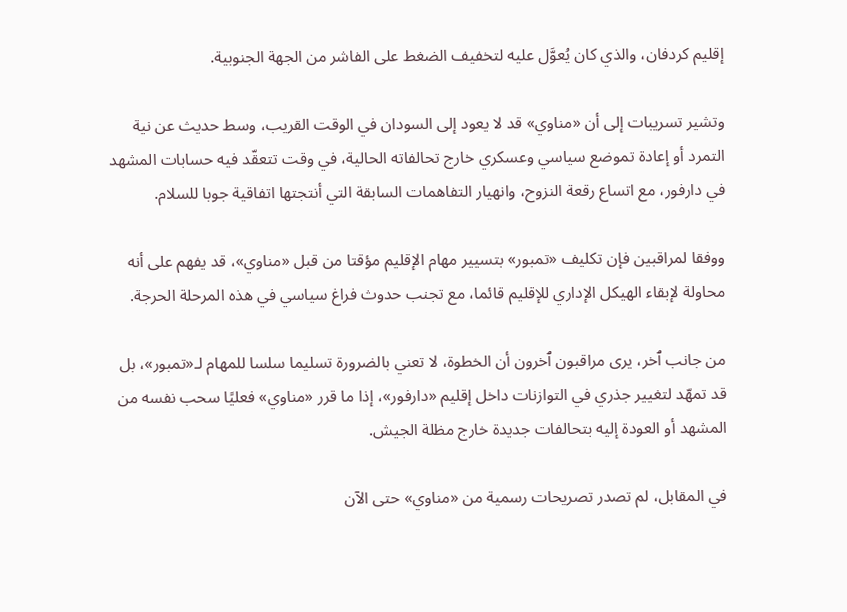إقليم كردفان، والذي كان يُعوَّل عليه لتخفيف الضغط على الفاشر من الجهة الجنوبية.

وتشير تسريبات إلى أن «مناوي» قد لا يعود إلى السودان في الوقت القريب، وسط حديث عن نية التمرد أو إعادة تموضع سياسي وعسكري خارج تحالفاته الحالية، في وقت تتعقّد فيه حسابات المشهد في دارفور، مع اتساع رقعة النزوح، وانهيار التفاهمات السابقة التي أنتجتها اتفاقية جوبا للسلام.

ووفقا لمراقبين فإن تكليف «تمبور» بتسيير مهام الإقليم مؤقتا من قبل «مناوي»، قد يفهم على أنه محاولة لإبقاء الهيكل الإداري للإقليم قائما، مع تجنب حدوث فراغ سياسي في هذه المرحلة الحرجة.

من جانب ٱخر، يرى مراقبون ٱخرون أن الخطوة، لا تعني بالضرورة تسليما سلسا للمهام لـ«تمبور»، بل قد تمهّد لتغيير جذري في التوازنات داخل إقليم «دارفور»، إذا ما قرر «مناوي» فعليًا سحب نفسه من المشهد أو العودة إليه بتحالفات جديدة خارج مظلة الجيش.

في المقابل، لم تصدر تصريحات رسمية من «مناوي» حتى الآن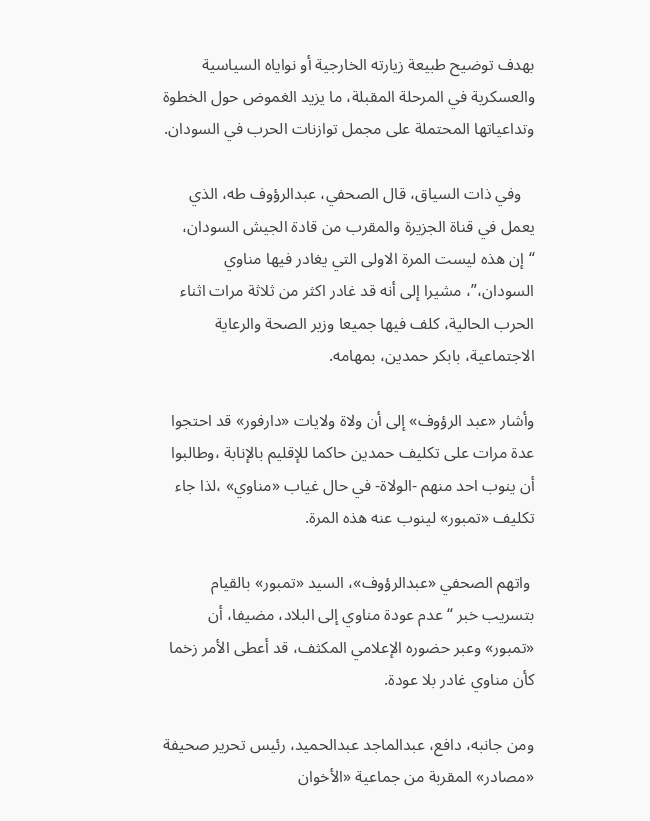بهدف توضيح طبيعة زيارته الخارجية أو نواياه السياسية والعسكرية في المرحلة المقبلة، ما يزيد الغموض حول الخطوة وتداعياتها المحتملة على مجمل توازنات الحرب في السودان.

   وفي ذات السياق، قال الصحفي، عبدالرؤوف طه، الذي يعمل في قناة الجزيرة والمقرب من قادة الجيش السودان، “إن هذه ليست المرة الاولى التي يغادر فيها مناوي السودان،”، مشيرا إلى أنه قد غادر اكثر من ثلاثة مرات اثناء الحرب الحالية، كلف فيها جميعا وزير الصحة والرعاية الاجتماعية، بابكر حمدين، بمهامه.

وأشار «عبد الرؤوف» إلى أن ولاة ولايات «دارفور» قد احتجوا عدة مرات على تكليف حمدين حاكما للإقليم بالإنابة ،وطالبوا أن ينوب احد منهم -الولاة- في حال غياب «مناوي» ،لذا جاء تكليف «تمبور» لينوب عنه هذه المرة.

 واتهم الصحفي «عبدالرؤوف»، السيد «تمبور» بالقيام بتسريب خبر “عدم عودة مناوي إلى البلاد، مضيفا، أن «تمبور» وعبر حضوره الإعلامي المكثف، قد أعطى الأمر زخما كأن مناوي غادر بلا عودة.

ومن جانبه، دافع، عبدالماجد عبدالحميد، رئيس تحرير صحيفة «مصادر» المقربة من جماعية «الأخوان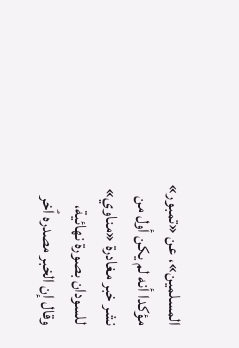المسلمين»، عن «تمبور» مؤكدا أنه لم يكن أول من نشر خبر مغادرة «مناوي» للسودان بصورة نهائية، وقال إن الخبر مصدره ٱخر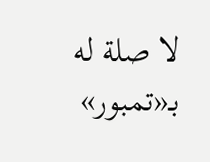لا صلة له بـ«تمبور»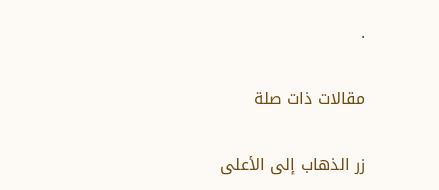.

مقالات ذات صلة

زر الذهاب إلى الأعلى